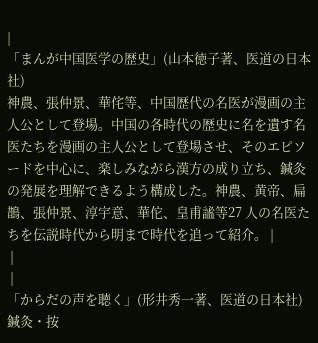|
「まんが中国医学の歴史」(山本徳子著、医道の日本社)
神農、張仲景、華侘等、中国歴代の名医が漫画の主人公として登場。中国の各時代の歴史に名を遺す名医たちを漫画の主人公として登場させ、そのエピソードを中心に、楽しみながら漢方の成り立ち、鍼灸の発展を理解できるよう構成した。神農、黄帝、扁鵲、張仲景、淳宇意、華佗、皇甫謐等27 人の名医たちを伝説時代から明まで時代を追って紹介。 |
 |
 |
「からだの声を聴く」(形井秀一著、医道の日本社)
鍼灸・按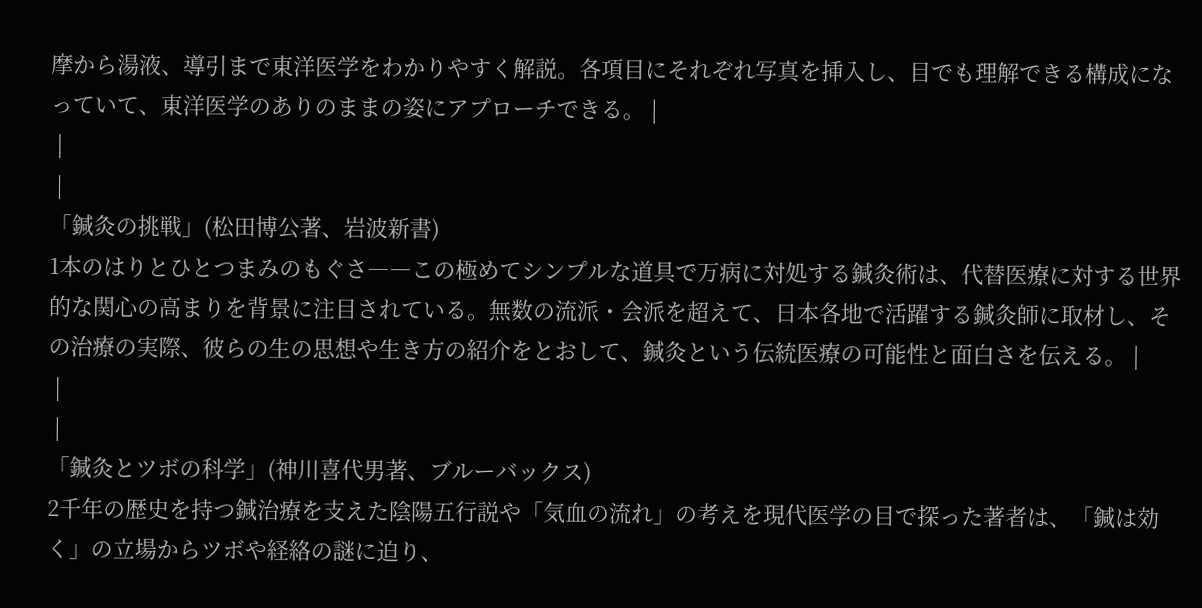摩から湯液、導引まで東洋医学をわかりやすく解説。各項目にそれぞれ写真を挿入し、目でも理解できる構成になっていて、東洋医学のありのままの姿にアプローチできる。 |
 |
 |
「鍼灸の挑戦」(松田博公著、岩波新書)
1本のはりとひとつまみのもぐさ――この極めてシンプルな道具で万病に対処する鍼灸術は、代替医療に対する世界的な関心の高まりを背景に注目されている。無数の流派・会派を超えて、日本各地で活躍する鍼灸師に取材し、その治療の実際、彼らの生の思想や生き方の紹介をとおして、鍼灸という伝統医療の可能性と面白さを伝える。 |
 |
 |
「鍼灸とツボの科学」(神川喜代男著、ブルーバックス)
2千年の歴史を持つ鍼治療を支えた陰陽五行説や「気血の流れ」の考えを現代医学の目で探った著者は、「鍼は効く」の立場からツボや経絡の謎に迫り、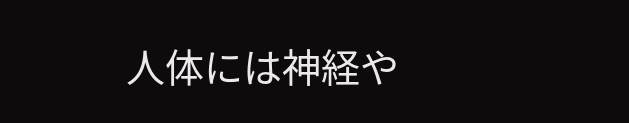人体には神経や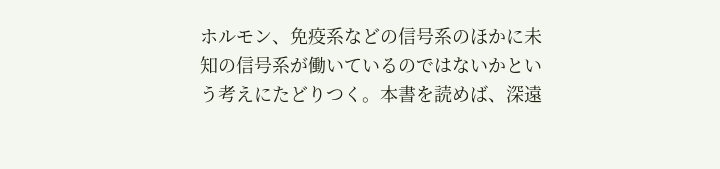ホルモン、免疫系などの信号系のほかに未知の信号系が働いているのではないかという考えにたどりつく。本書を読めば、深遠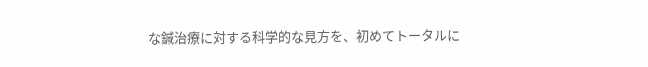な鍼治療に対する科学的な見方を、初めてトータルに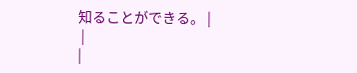知ることができる。 |
 |
|